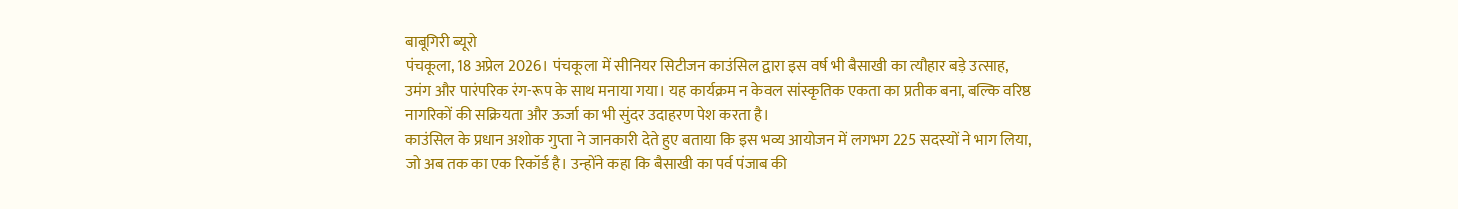बाबूगिरी ब्यूरो
पंचकूला, 18 अप्रेल 2026। पंचकूला में सीनियर सिटीजन काउंसिल द्वारा इस वर्ष भी बैसाखी का त्यौहार बड़े उत्साह, उमंग और पारंपरिक रंग-रूप के साथ मनाया गया। यह कार्यक्रम न केवल सांस्कृतिक एकता का प्रतीक बना, बल्कि वरिष्ठ नागरिकों की सक्रियता और ऊर्जा का भी सुंदर उदाहरण पेश करता है।
काउंसिल के प्रधान अशोक गुप्ता ने जानकारी देते हुए बताया कि इस भव्य आयोजन में लगभग 225 सदस्यों ने भाग लिया, जो अब तक का एक रिकॉर्ड है। उन्होंने कहा कि बैसाखी का पर्व पंजाब की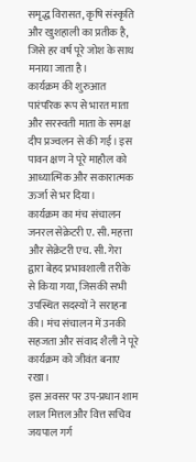समृद्ध विरासत, कृषि संस्कृति और खुशहाली का प्रतीक है, जिसे हर वर्ष पूरे जोश के साथ मनाया जाता है।
कार्यक्रम की शुरुआत पारंपरिक रूप से भारत माता और सरस्वती माता के समक्ष दीप प्रज्वलन से की गई। इस पावन क्षण ने पूरे माहौल को आध्यात्मिक और सकारात्मक ऊर्जा से भर दिया।
कार्यक्रम का मंच संचालन जनरल सेक्रेटरी ए. सी. महत्ता और सेक्रेटरी एच. सी. गेरा द्वारा बेहद प्रभावशाली तरीके से किया गया, जिसकी सभी उपस्थित सदस्यों ने सराहना की। मंच संचालन में उनकी सहजता और संवाद शैली ने पूरे कार्यक्रम को जीवंत बनाए रखा।
इस अवसर पर उप-प्रधान शाम लाल मित्तल और वित्त सचिव जयपाल गर्ग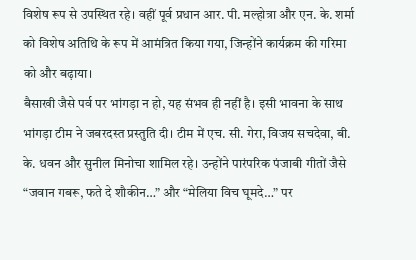विशेष रूप से उपस्थित रहे। वहीं पूर्व प्रधान आर. पी. मल्होत्रा और एन. के. शर्मा को विशेष अतिथि के रूप में आमंत्रित किया गया, जिन्होंने कार्यक्रम की गरिमा को और बढ़ाया।
बैसाखी जैसे पर्व पर भांगड़ा न हो, यह संभव ही नहीं है। इसी भावना के साथ भांगड़ा टीम ने जबरदस्त प्रस्तुति दी। टीम में एच. सी. गेरा, विजय सचदेवा, बी. के. धवन और सुनील मिनोचा शामिल रहे। उन्होंने पारंपरिक पंजाबी गीतों जैसे “जवान गबरू, फते दे शौकीन…” और “मेलिया विच घूमदे…” पर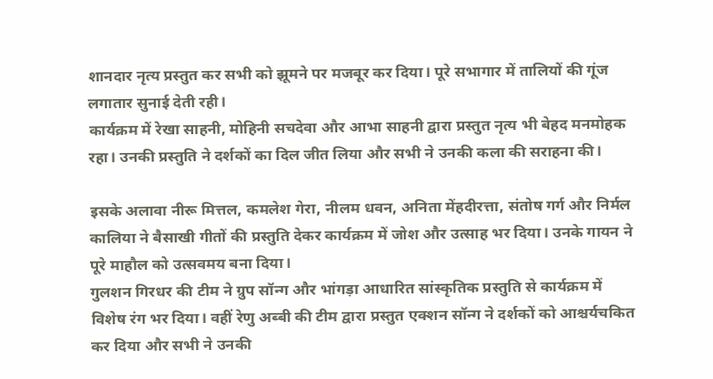शानदार नृत्य प्रस्तुत कर सभी को झूमने पर मजबूर कर दिया। पूरे सभागार में तालियों की गूंज लगातार सुनाई देती रही।
कार्यक्रम में रेखा साहनी, मोहिनी सचदेवा और आभा साहनी द्वारा प्रस्तुत नृत्य भी बेहद मनमोहक रहा। उनकी प्रस्तुति ने दर्शकों का दिल जीत लिया और सभी ने उनकी कला की सराहना की।

इसके अलावा नीरू मित्तल, कमलेश गेरा, नीलम धवन, अनिता मेंहदीरत्ता, संतोष गर्ग और निर्मल कालिया ने बैसाखी गीतों की प्रस्तुति देकर कार्यक्रम में जोश और उत्साह भर दिया। उनके गायन ने पूरे माहौल को उत्सवमय बना दिया।
गुलशन गिरधर की टीम ने ग्रुप सॉन्ग और भांगड़ा आधारित सांस्कृतिक प्रस्तुति से कार्यक्रम में विशेष रंग भर दिया। वहीं रेणु अब्बी की टीम द्वारा प्रस्तुत एक्शन सॉन्ग ने दर्शकों को आश्चर्यचकित कर दिया और सभी ने उनकी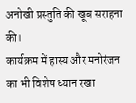अनोखी प्रस्तुति की खूब सराहना की।
कार्यक्रम में हास्य और मनोरंजन का भी विशेष ध्यान रखा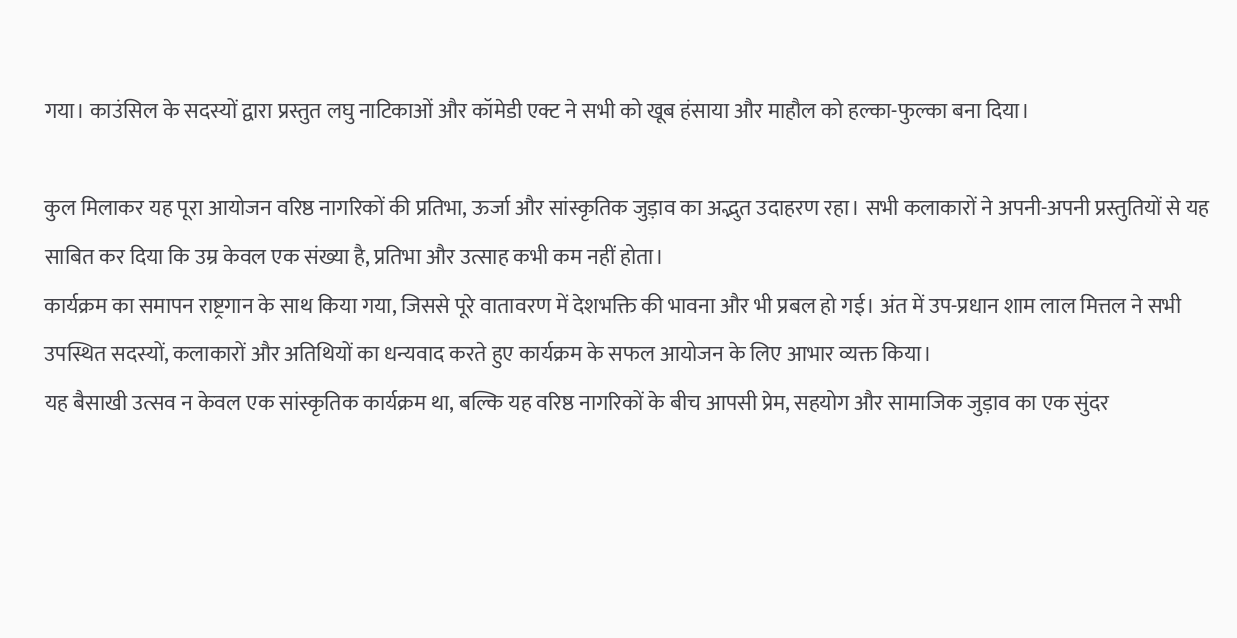गया। काउंसिल के सदस्यों द्वारा प्रस्तुत लघु नाटिकाओं और कॉमेडी एक्ट ने सभी को खूब हंसाया और माहौल को हल्का-फुल्का बना दिया।

कुल मिलाकर यह पूरा आयोजन वरिष्ठ नागरिकों की प्रतिभा, ऊर्जा और सांस्कृतिक जुड़ाव का अद्भुत उदाहरण रहा। सभी कलाकारों ने अपनी-अपनी प्रस्तुतियों से यह साबित कर दिया कि उम्र केवल एक संख्या है, प्रतिभा और उत्साह कभी कम नहीं होता।
कार्यक्रम का समापन राष्ट्रगान के साथ किया गया, जिससे पूरे वातावरण में देशभक्ति की भावना और भी प्रबल हो गई। अंत में उप-प्रधान शाम लाल मित्तल ने सभी उपस्थित सदस्यों, कलाकारों और अतिथियों का धन्यवाद करते हुए कार्यक्रम के सफल आयोजन के लिए आभार व्यक्त किया।
यह बैसाखी उत्सव न केवल एक सांस्कृतिक कार्यक्रम था, बल्कि यह वरिष्ठ नागरिकों के बीच आपसी प्रेम, सहयोग और सामाजिक जुड़ाव का एक सुंदर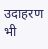उदाहरण भी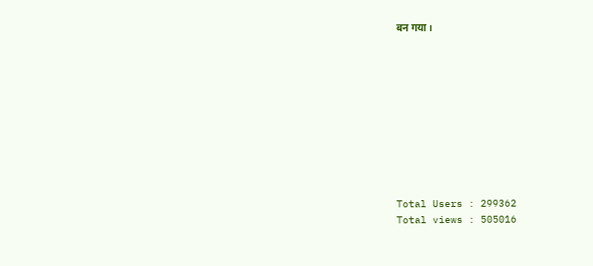बन गया।










Total Users : 299362
Total views : 505016